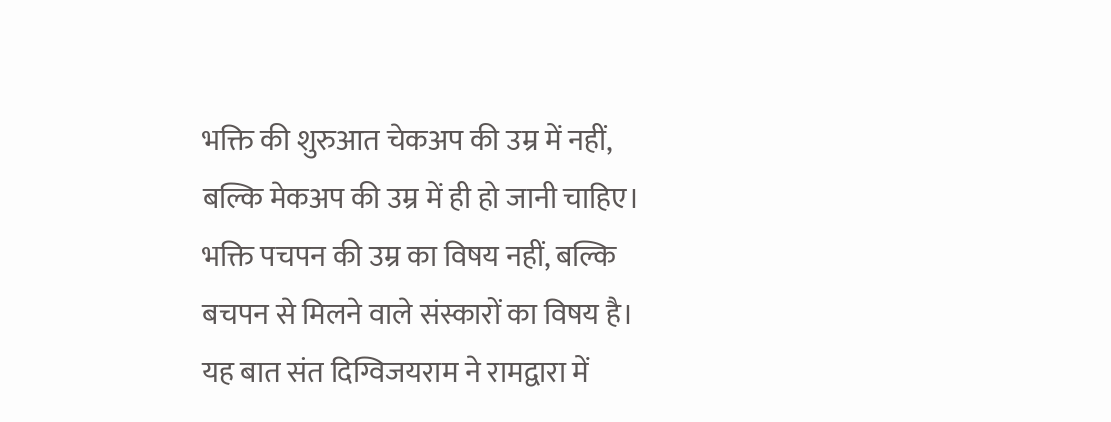भक्ति की शुरुआत चेकअप की उम्र में नहीं, बल्कि मेकअप की उम्र में ही हो जानी चाहिए। भक्ति पचपन की उम्र का विषय नहीं, बल्कि बचपन से मिलने वाले संस्कारों का विषय है। यह बात संत दिग्विजयराम ने रामद्वारा में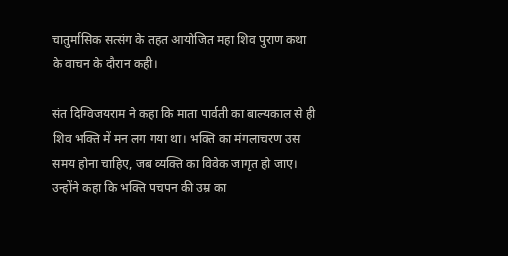चातुर्मासिक सत्संग के तहत आयोजित महा शिव पुराण कथा के वाचन के दौरान कही।

संत दिग्विजयराम ने कहा कि माता पार्वती का बाल्यकाल से ही शिव भक्ति में मन लग गया था। भक्ति का मंगलाचरण उस समय होना चाहिए, जब व्यक्ति का विवेक जागृत हो जाए। उन्होंने कहा कि भक्ति पचपन की उम्र का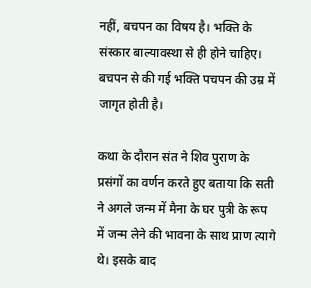नहीं, बचपन का विषय है। भक्ति के संस्कार बाल्यावस्था से ही होने चाहिए। बचपन से की गई भक्ति पचपन की उम्र में जागृत होती है।

कथा के दौरान संत ने शिव पुराण के प्रसंगों का वर्णन करते हुए बताया कि सती ने अगले जन्म में मैना के घर पुत्री के रूप में जन्म लेने की भावना के साथ प्राण त्यागे थे। इसके बाद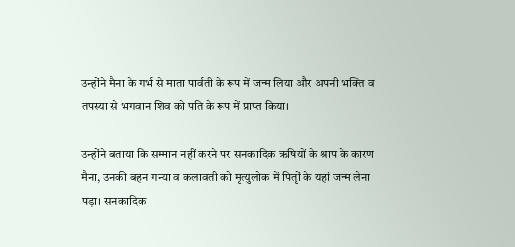उन्होंने मैना के गर्भ से माता पार्वती के रूप में जन्म लिया और अपनी भक्ति व तपस्या से भगवान शिव को पति के रूप में प्राप्त किया।

उन्होंने बताया कि सम्मान नहीं करने पर सनकादिक ऋषियों के श्राप के कारण मैना, उनकी बहन गन्या व कलावती को मृत्युलोक में पितृों के यहां जन्म लेना पड़ा। सनकादिक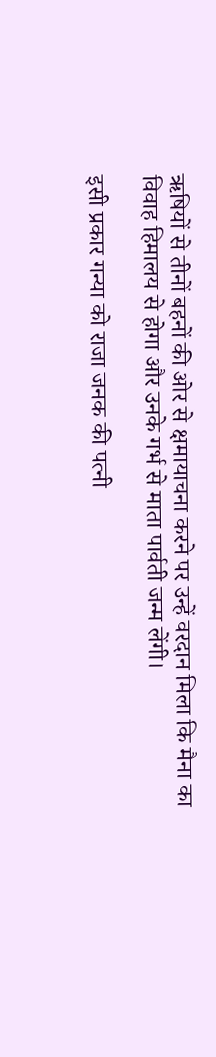ऋषियों से तीनों बहनों की ओर से क्षमायाचना करने पर उन्हें वरदान मिला कि मैना का विवाह हिमालय से होगा और उनके गर्भ से माता पार्वती जन्म लेंगी।

इसी प्रकार गन्या को राजा जनक की पत्नी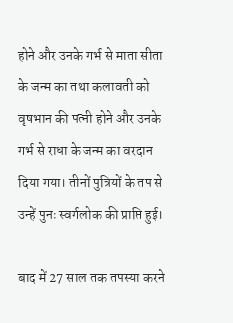होने और उनके गर्भ से माता सीता के जन्म का तथा कलावती को वृषभान की पत्नी होने और उनके गर्भ से राधा के जन्म का वरदान दिया गया। तीनों पुत्रियों के तप से उन्हें पुनः स्वर्गलोक की प्राप्ति हुई।

बाद में 27 साल तक तपस्या करने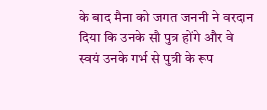के बाद मैना को जगत जननी ने वरदान दिया कि उनके सौ पुत्र होंगे और वे स्वयं उनके गर्भ से पुत्री के रूप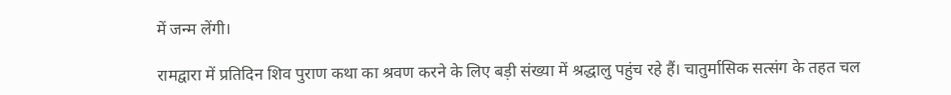में जन्म लेंगी।

रामद्वारा में प्रतिदिन शिव पुराण कथा का श्रवण करने के लिए बड़ी संख्या में श्रद्धालु पहुंच रहे हैं। चातुर्मासिक सत्संग के तहत चल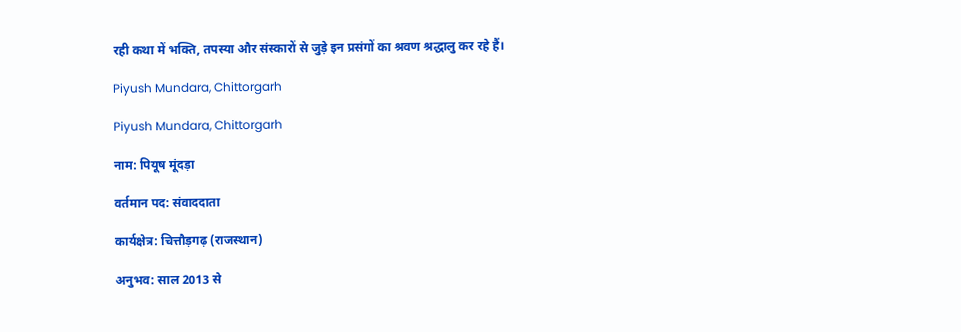रही कथा में भक्ति, तपस्या और संस्कारों से जुड़े इन प्रसंगों का श्रवण श्रद्धालु कर रहे हैं।

Piyush Mundara, Chittorgarh

Piyush Mundara, Chittorgarh

नाम: पियूष मूंदड़ा

वर्तमान पद: संवाददाता

कार्यक्षेत्र: चित्तौड़गढ़ (राजस्थान)

अनुभव: साल 2013 से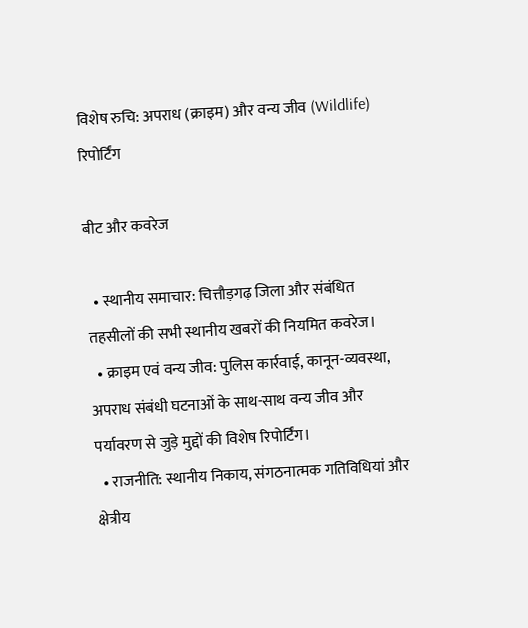विशेष रुचि: अपराध (क्राइम) और वन्य जीव (Wildlife) रिपोर्टिंग

बीट और कवरेज

  • स्थानीय समाचार: चित्तौड़गढ़ जिला और संबंधित तहसीलों की सभी स्थानीय खबरों की नियमित कवरेज।
  • क्राइम एवं वन्य जीव: पुलिस कार्रवाई, कानून-व्यवस्था, अपराध संबंधी घटनाओं के साथ-साथ वन्य जीव और पर्यावरण से जुड़े मुद्दों की विशेष रिपोर्टिंग।
  • राजनीति: स्थानीय निकाय, संगठनात्मक गतिविधियां और क्षेत्रीय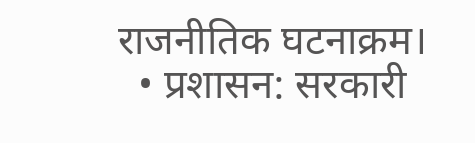राजनीतिक घटनाक्रम।
  • प्रशासन: सरकारी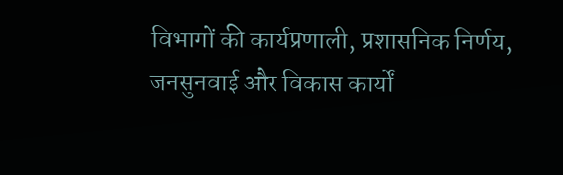विभागों की कार्यप्रणाली, प्रशासनिक निर्णय, जनसुनवाई और विकास कार्यों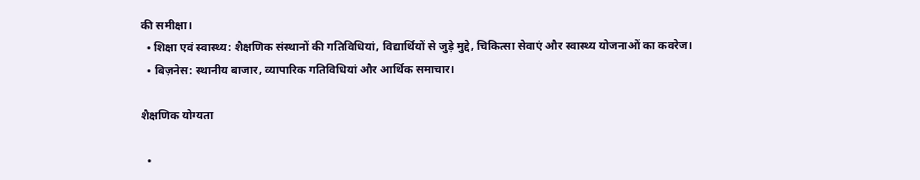की समीक्षा।
  • शिक्षा एवं स्वास्थ्य: शैक्षणिक संस्थानों की गतिविधियां, विद्यार्थियों से जुड़े मुद्दे, चिकित्सा सेवाएं और स्वास्थ्य योजनाओं का कवरेज।
  • बिज़नेस: स्थानीय बाजार, व्यापारिक गतिविधियां और आर्थिक समाचार।

शैक्षणिक योग्यता

  •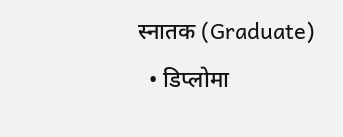स्नातक (Graduate)
  • डिप्लोमा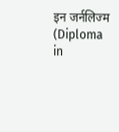इन जर्नलिज्म (Diploma in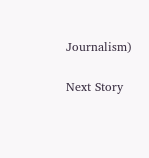Journalism)

Next Story